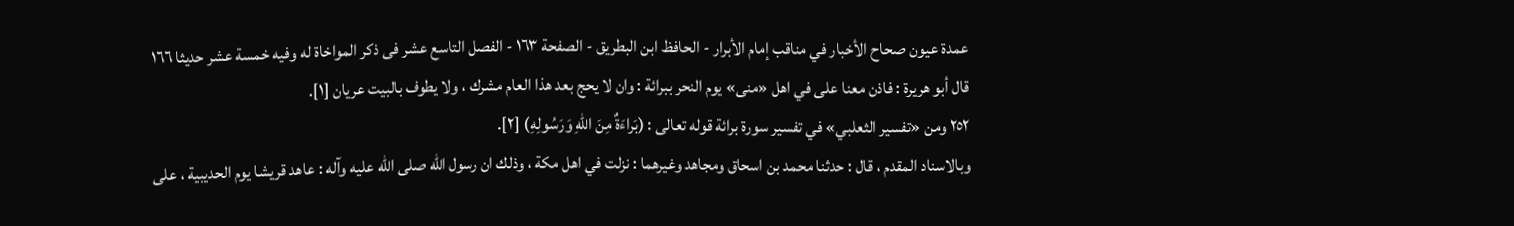عمدة عيون صحاح الأخبار في مناقب إمام الأبرار - الحافظ ابن البطريق - الصفحة ١٦٣ - الفصل التاسع عشر فى ذكر المواخاة له وفيه خمسة عشر حديثا ١٦٦
قال أبو هريرة : فاذن معنا على في اهل «منى» يوم النحر ببرائة : وان لا يحج بعد هذا العام مشرك ، ولا يطوف بالبيت عريان [١].
٢٥٢ ومن «تفسير الثعلبي» في تفسير سورة برائة قوله تعالى : (بَراءَةٌ مِنَ اللهِ وَرَسُولِهِ) [٢].
وبالاسناد المقدم ، قال : حدثنا محمد بن اسحاق ومجاهد وغيرهما : نزلت في اهل مكة ، وذلك ان رسول الله صلى الله عليه وآله : عاهد قريشا يوم الحديبية ، على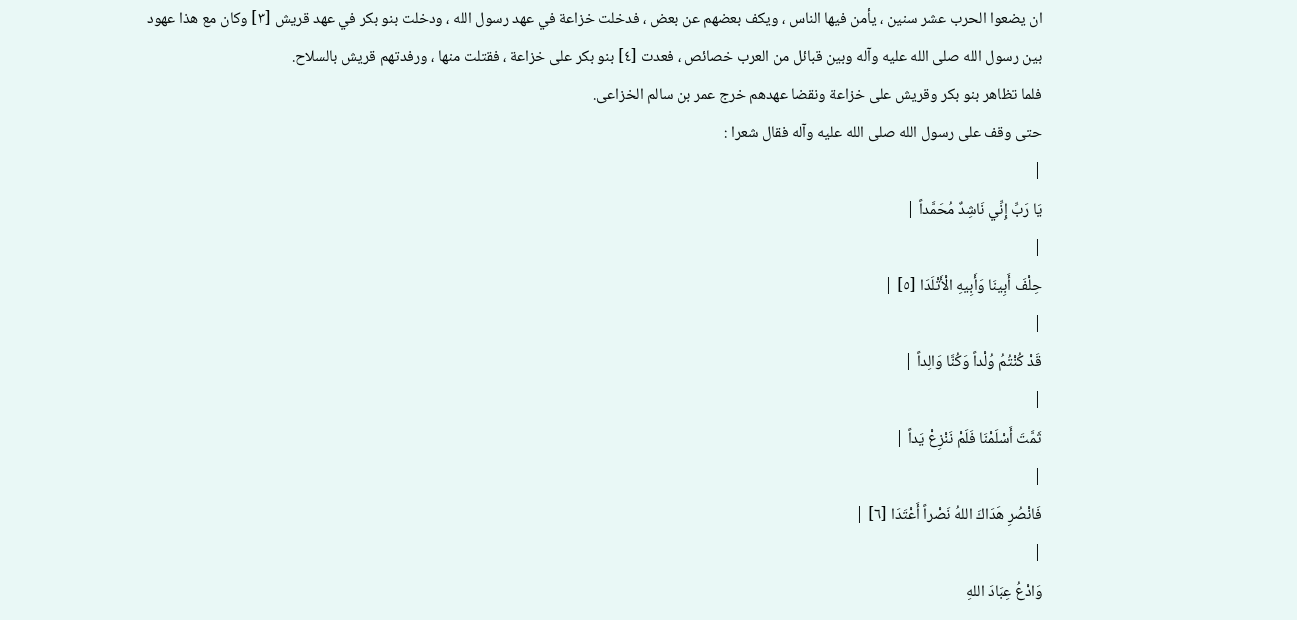ان يضعوا الحرب عشر سنين ، يأمن فيها الناس ، ويكف بعضهم عن بعض ، فدخلت خزاعة في عهد رسول الله ، ودخلت بنو بكر في عهد قريش [٣] وكان مع هذا عهود بين رسول الله صلى الله عليه وآله وبين قبائل من العرب خصائص ، فعدت [٤] بنو بكر على خزاعة ، فقتلت منها ، ورفدتهم قريش بالسلاح.
فلما تظاهر بنو بكر وقريش على خزاعة ونقضا عهدهم خرج عمر بن سالم الخزاعى.
حتى وقف على رسول الله صلى الله عليه وآله فقال شعرا :
|
يَا رَبِّ إِنِّي نَاشِدٌ مُحَمَّداً |
|
حِلْفَ أَبِينَا وَأَبِيهِ الْأَتْلَدَا [٥] |
|
قَدْ كُنْتُمُ وُلْداً وَكُنَّا وَالِداً |
|
ثَمَّتَ أَسْلَمْنَا فَلَمْ نَنْزِعْ يَداً |
|
فَانْصُرِ هَدَاكَ اللهُ نَصْراً أَعْتَدَا [٦] |
|
وَادْعُ عِبَادَ اللهِ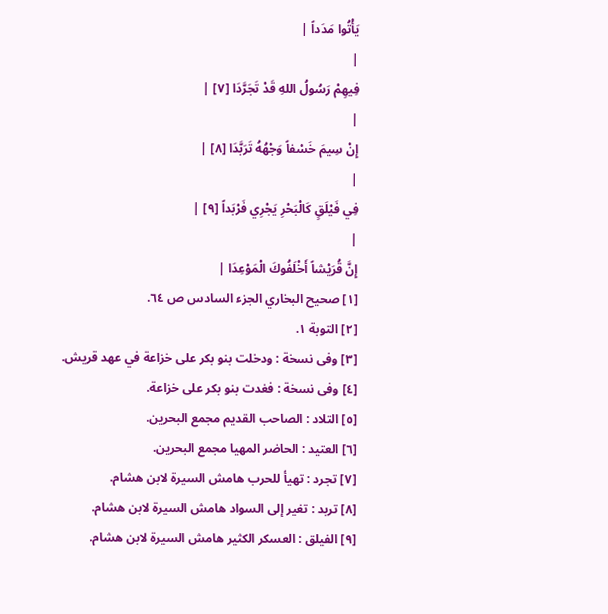يَأْتُوا مَدَداً |
|
فِيهِمْ رَسُولُ اللهِ قَدْ تَجَرَّدَا [٧] |
|
إِنْ سِيمَ خَسْفاً وَجْهُهُ تَرَبَّدَا [٨] |
|
فِي فَيْلَقٍ كَالْبَحْرِ يَجْرِي فَرْبَداً [٩] |
|
إِنَّ قُرَيْشاً أَخْلَفُوكَ الْمَوْعِدَا |
[١] صحيح البخاري الجزء السادس ص ٦٤.
[٢] التوبة ١.
[٣] وفى نسخة : ودخلت بنو بكر على خزاعة في عهد قريش.
[٤] وفى نسخة : فغدت بنو بكر على خزاعة.
[٥] التلاد : الصاحب القديم مجمع البحرين.
[٦] العتيد : الحاضر المهيا مجمع البحرين.
[٧] تجرد : تهيأ للحرب هامش السيرة لابن هشام.
[٨] تربد : تغير إلى السواد هامش السيرة لابن هشام.
[٩] الفيلق : العسكر الكثير هامش السيرة لابن هشام.